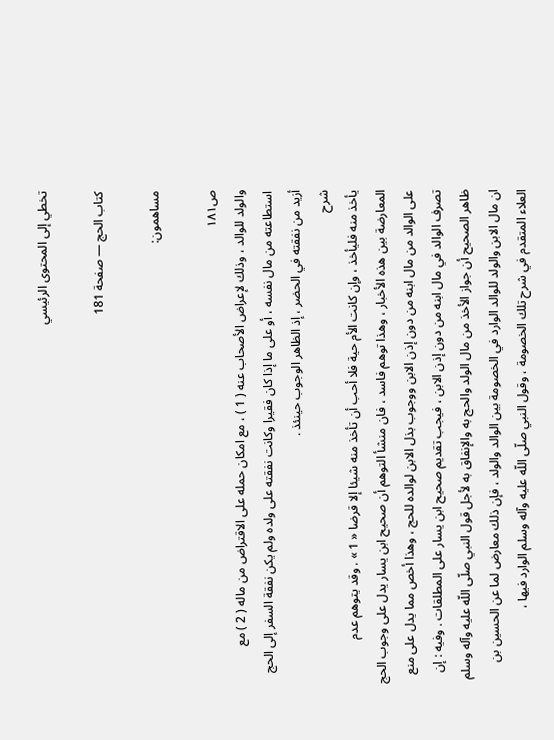تخطي إلى المحتوى الرئيسي

كتاب الحج — صفحة 181

مساهمون:

ص١٨١
والولد للوالد ، وذلك لإعراض الأصحاب عنه ( 1 ) ، مع امكان حمله على الاقتراض من ماله ( 2 ) مع استطاعته من مال نفسه ، أو على ما إذا كان فقيرا وكانت نفقته على ولده ولم يكن نفقة السفر إلى الحج أزيد من نفقته في الحضر ، إذ الظاهر الوجوب حينئذ .
شرح
يأخذ منه فليأخذ ، وإن كانت الأم حية فلا أحب أن تأخذ منه شيئا إلا قرضا « 1 » . وقد يتوهم عدم المعارضة بين هذه الأخبار ، وهذا توهم فاسد ، فان منشأ التوهم أن صحيح ابن يسار يدل على وجوب الحج على الوالد من مال ابنه من دون إذن الابن ووجوب بذل الابن لوالده للحج ، وهذا أخص مما يدل على منع تصرف الوالد في مال ابنه من دون إذن الابن ، فيجب تقديم صحيح ابن يسار على المطلقات . وفيه : إن ظاهر الصحيح أن جواز الأخذ من مال الولد والحج به والإنفاق به لأجل قول النبي صلّى اللّه عليه وآله وسلم ان مال الابن والولد للوالد الوارد في الخصومة بين الوالد والولد ، فإن ذلك معارض لما عن الحسين بن العلاء المتقدم في شرح تلك الخصومة ، وقول النبي صلّى اللّه عليه وآله وسلم الوارد فيها ،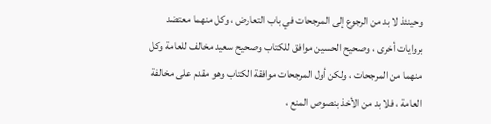وحينئذ لا بد من الرجوع إلى المرجحات في باب التعارض ، وكل منهما معتضد بروايات أخرى ، وصحيح الحسين موافق للكتاب وصحيح سعيد مخالف للعامة وكل منهما من المرجحات ، ولكن أول المرجحات موافقة الكتاب وهو مقدم على مخالفة العامة ، فلا بد من الأخذ بنصوص المنع ،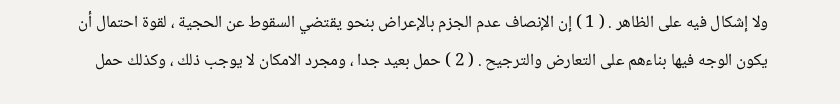ولا إشكال فيه على الظاهر . ( 1 ) إن الإنصاف عدم الجزم بالإعراض بنحو يقتضي السقوط عن الحجية ، لقوة احتمال أن يكون الوجه فيها بناءهم على التعارض والترجيح . ( 2 ) حمل بعيد جدا ، ومجرد الامكان لا يوجب ذلك ، وكذلك حمل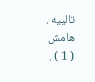تالييه .
هامش
( 1 ) .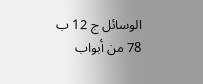الوسائل ج 12 ب 78 من أبواب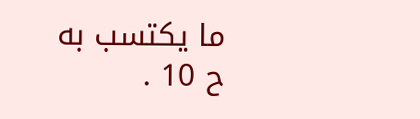ما يكتسب به ح 10 .